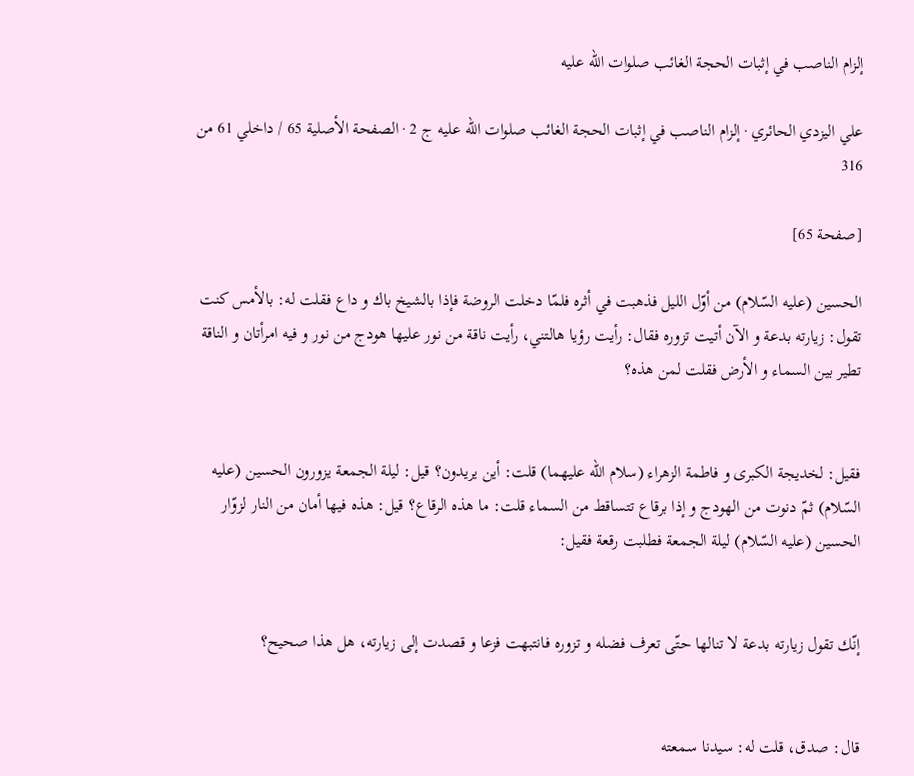إلزام الناصب في إثبات الحجة الغائب صلوات الله عليه

علي اليزدي الحائري · إلزام الناصب في إثبات الحجة الغائب صلوات الله عليه ج 2 · الصفحة الأصلية 65 / داخلي 61 من 316

[صفحة 65]

الحسين (عليه السّلام) من أوّل الليل فذهبت في أثره فلمّا دخلت الروضة فإذا بالشيخ باك و داع فقلت له: بالأمس كنت تقول: زيارته بدعة و الآن أتيت تزوره فقال: رأيت رؤيا هالتني، رأيت ناقة من نور عليها هودج من نور و فيه امرأتان و الناقة تطير بين السماء و الأرض فقلت لمن هذه؟


فقيل: لخديجة الكبرى و فاطمة الزهراء (سلام اللّه عليهما) قلت: أين يريدون؟ قيل: ليلة الجمعة يزورون الحسين (عليه السّلام) ثمّ دنوت من الهودج و إذا برقاع تتساقط من السماء قلت: ما هذه الرقاع؟ قيل: هذه فيها أمان من النار لزوّار الحسين (عليه السّلام) ليلة الجمعة فطلبت رقعة فقيل:


إنّك تقول زيارته بدعة لا تنالها حتّى تعرف فضله و تزوره فانتبهت فزعا و قصدت إلى زيارته، هل هذا صحيح؟


قال: صدق، قلت له: سيدنا سمعته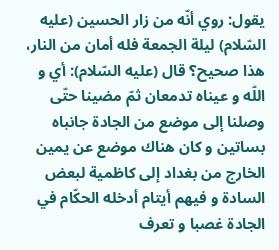يقول: روي أنّه من زار الحسين (عليه السّلام) ليلة الجمعة فله أمان من النار، هذا صحيح؟ قال (عليه السّلام): أي و اللّه و عيناه تدمعان ثمّ مضينا حتّى وصلنا إلى موضع من الجادة جانباه بساتين و كان هناك موضع عن يمين الخارج من بغداد إلى كاظمية لبعض السادة و فيهم أيتام أدخله الحكّام في الجادة غصبا و تعرف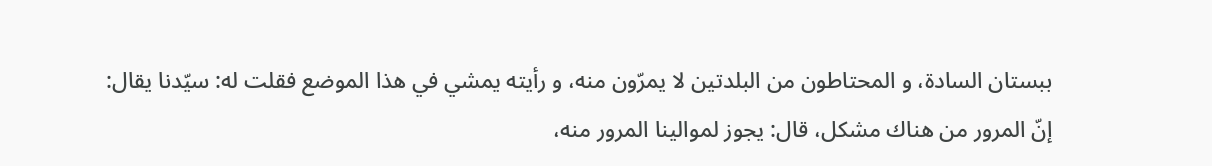ببستان السادة، و المحتاطون من البلدتين لا يمرّون منه، و رأيته يمشي في هذا الموضع فقلت له: سيّدنا يقال: إنّ المرور من هناك مشكل، قال: يجوز لموالينا المرور منه،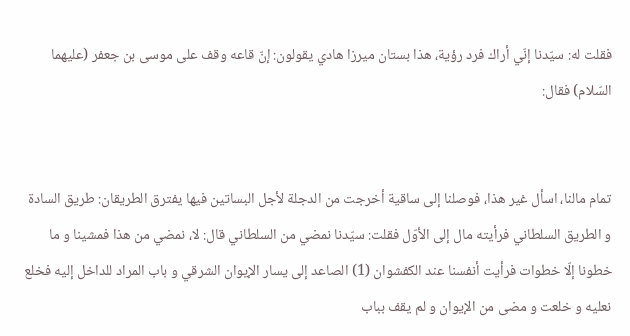فقلت له: سيّدنا إنّي أراك فرد رؤية، هذا بستان ميرزا هادي يقولون: إنّ قاعه وقف على موسى بن جعفر (عليهما السّلام) فقال:


تمام مالنا، اسأل غير هذا، فوصلنا إلى ساقية أخرجت من الدجلة لأجل البساتين فيها يفترق الطريقان: طريق السادة و الطريق السلطاني فرأيته مال إلى الأوّل فقلت: سيّدنا نمضي من السلطاني قال: لا، نمضي من هذا فمشينا و ما خطونا إلّا خطوات فرأيت أنفسنا عند الكفشوان (1) الصاعد إلى يسار الإيوان الشرقي و باب المراد للداخل إليه فخلع نعليه و خلعت و مضى من الإيوان و لم يقف بباب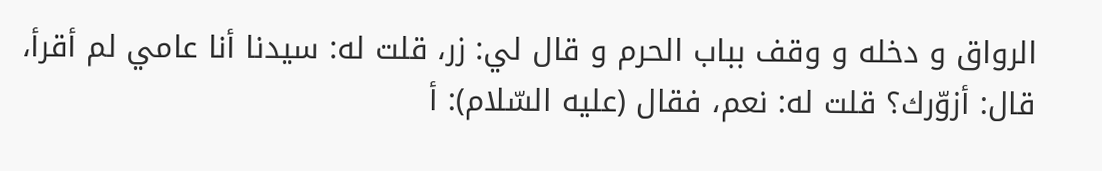الرواق و دخله و وقف بباب الحرم و قال لي: زر، قلت له: سيدنا أنا عامي لم أقرأ، قال: أزوّرك؟ قلت له: نعم، فقال (عليه السّلام): أ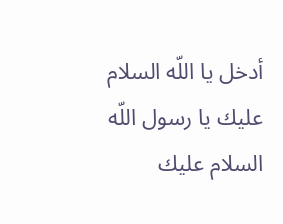أدخل يا اللّه السلام عليك يا رسول اللّه السلام عليك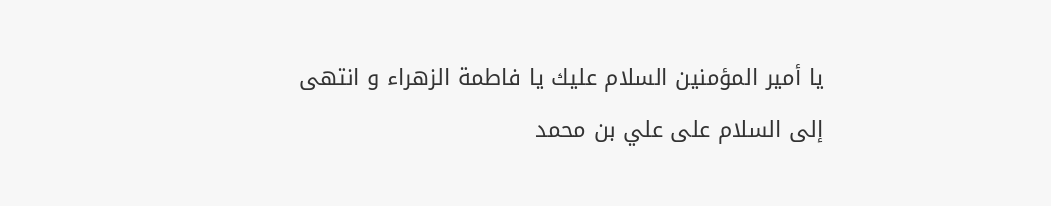يا أمير المؤمنين السلام عليك يا فاطمة الزهراء و انتهى إلى السلام على علي بن محمد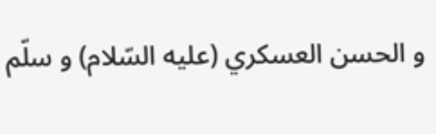و الحسن العسكري (عليه السّلام) و سلّم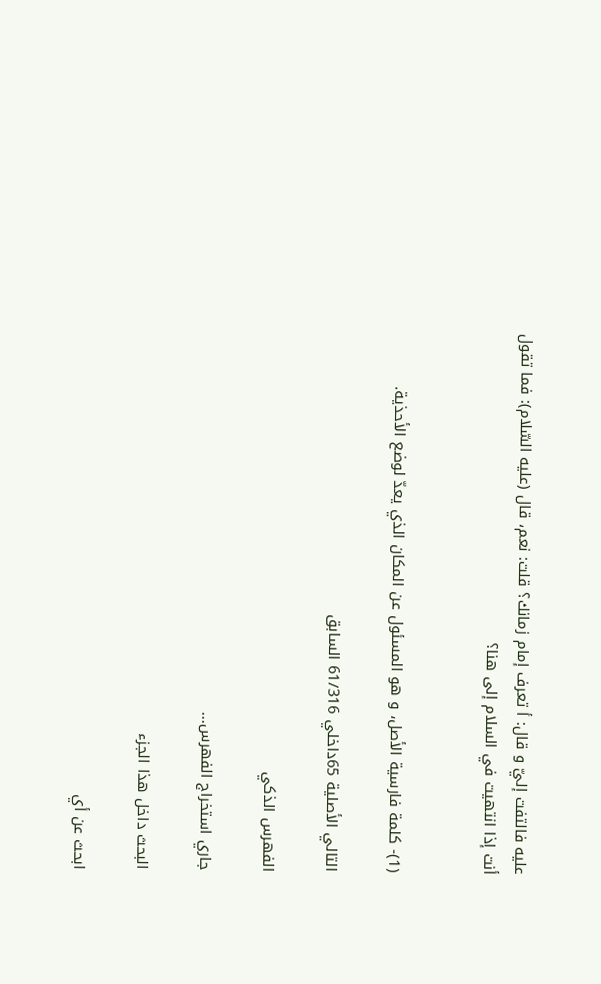عليه فالتفت إليّ و قال: أ تعرف إمام زمانك؟ قلت: نعم، قال (عليه السّلام): فما تقول أنت إذا انتهيت في السلام إلى هنا؟


(1)- كلمة فارسية الأصل، و هو المسئول عن المكان الذي يعدّ لوضع الأحذية.

التالي الأصلية 65داخلي 61/316 السابق

الفهرس الذكي

جاري استخراج الفهرس...

البحث داخل هذا الجزء

ابحث عن أي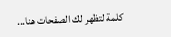كلمة لتظهر لك الصفحات هنا...